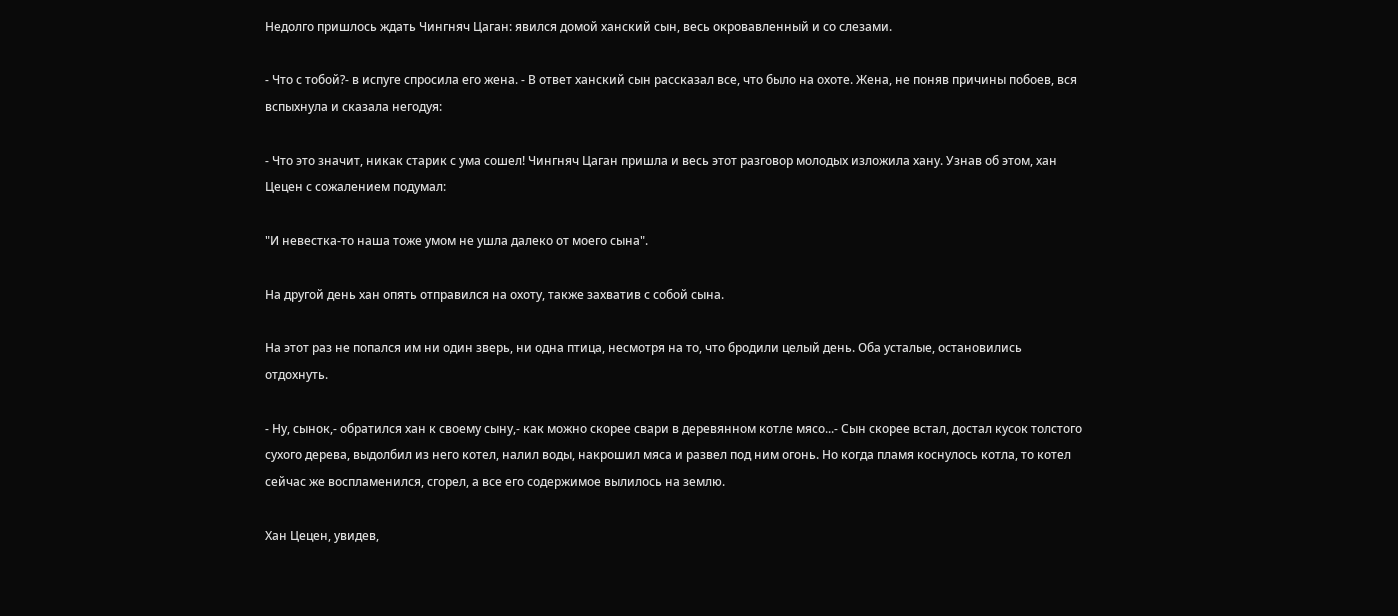Недолго пришлось ждать Чингняч Цаган: явился домой ханский сын, весь окровавленный и со слезами.

- Что с тобой?- в испуге спросила его жена. - В ответ ханский сын рассказал все, что было на охоте. Жена, не поняв причины побоев, вся вспыхнула и сказала негодуя:

- Что это значит, никак старик с ума сошел! Чингняч Цаган пришла и весь этот разговор молодых изложила хану. Узнав об этом, хан Цецен с сожалением подумал:

"И невестка-то наша тоже умом не ушла далеко от моего сына".

На другой день хан опять отправился на охоту, также захватив с собой сына.

На этот раз не попался им ни один зверь, ни одна птица, несмотря на то, что бродили целый день. Оба усталые, остановились отдохнуть.

- Ну, сынок,- обратился хан к своему сыну,- как можно скорее свари в деревянном котле мясо...- Сын скорее встал, достал кусок толстого сухого дерева, выдолбил из него котел, налил воды, накрошил мяса и развел под ним огонь. Но когда пламя коснулось котла, то котел сейчас же воспламенился, сгорел, а все его содержимое вылилось на землю.

Хан Цецен, увидев,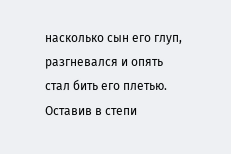насколько сын его глуп, разгневался и опять стал бить его плетью. Оставив в степи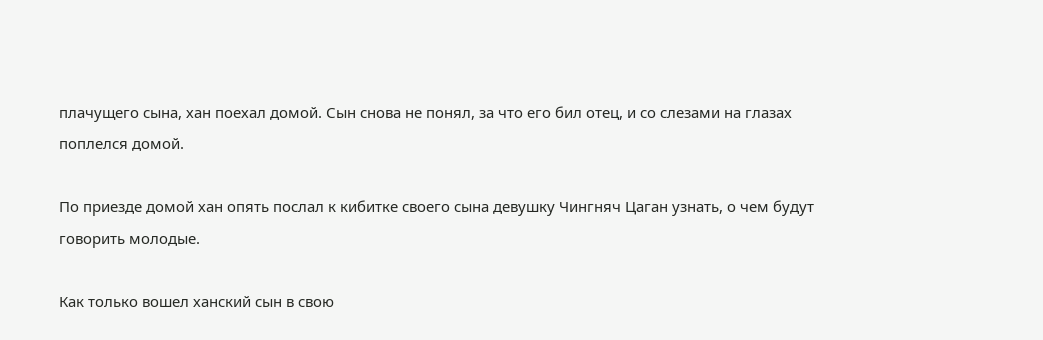плачущего сына, хан поехал домой. Сын снова не понял, за что его бил отец, и со слезами на глазах поплелся домой.

По приезде домой хан опять послал к кибитке своего сына девушку Чингняч Цаган узнать, о чем будут говорить молодые.

Как только вошел ханский сын в свою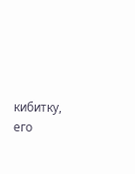кибитку, его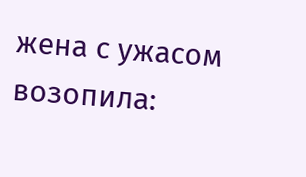жена с ужасом возопила: